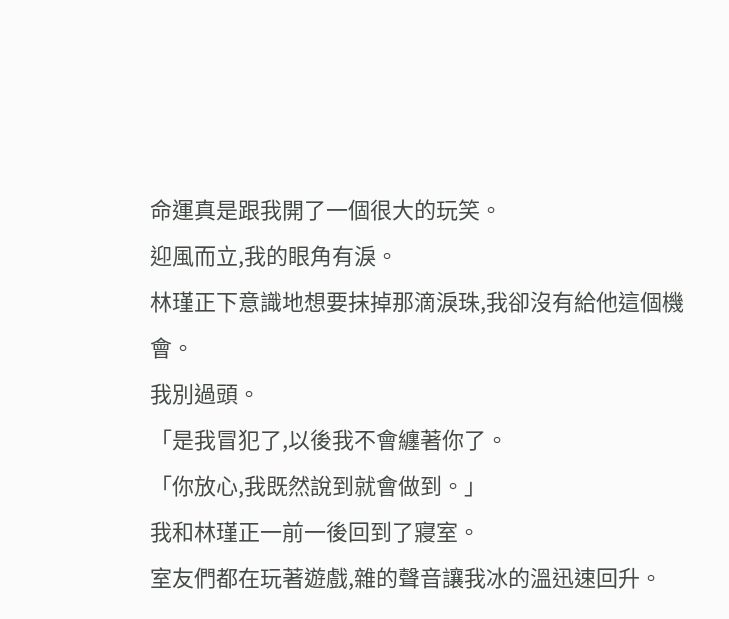命運真是跟我開了一個很大的玩笑。
迎風而立,我的眼角有淚。
林瑾正下意識地想要抹掉那滴淚珠,我卻沒有給他這個機會。
我別過頭。
「是我冒犯了,以後我不會纏著你了。
「你放心,我既然說到就會做到。」
我和林瑾正一前一後回到了寢室。
室友們都在玩著遊戲,雜的聲音讓我冰的溫迅速回升。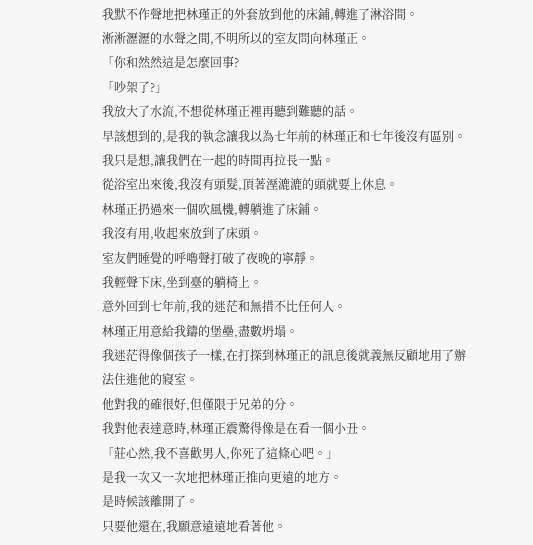我默不作聲地把林瑾正的外套放到他的床鋪,轉進了淋浴間。
淅淅瀝瀝的水聲之間,不明所以的室友問向林瑾正。
「你和然然這是怎麼回事?
「吵架了?」
我放大了水流,不想從林瑾正裡再聽到難聽的話。
早該想到的,是我的執念讓我以為七年前的林瑾正和七年後沒有區別。
我只是想,讓我們在一起的時間再拉長一點。
從浴室出來後,我沒有頭髮,頂著溼漉漉的頭就要上休息。
林瑾正扔過來一個吹風機,轉躺進了床鋪。
我沒有用,收起來放到了床頭。
室友們睡覺的呼嚕聲打破了夜晚的寧靜。
我輕聲下床,坐到臺的躺椅上。
意外回到七年前,我的迷茫和無措不比任何人。
林瑾正用意給我鑄的堡壘,盡數坍塌。
我迷茫得像個孩子一樣,在打探到林瑾正的訊息後就義無反顧地用了辦法住進他的寢室。
他對我的確很好,但僅限于兄弟的分。
我對他表達意時,林瑾正震驚得像是在看一個小丑。
「莊心然,我不喜歡男人,你死了這條心吧。」
是我一次又一次地把林瑾正推向更遠的地方。
是時候該離開了。
只要他還在,我願意遠遠地看著他。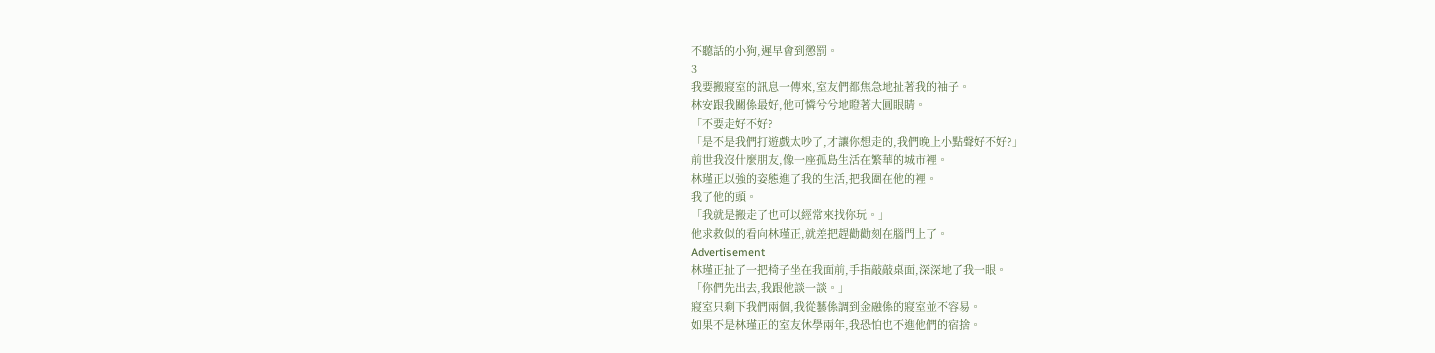不聽話的小狗,遲早會到懲罰。
3
我要搬寢室的訊息一傳來,室友們都焦急地扯著我的袖子。
林安跟我關係最好,他可憐兮兮地瞪著大圓眼睛。
「不要走好不好?
「是不是我們打遊戲太吵了,才讓你想走的,我們晚上小點聲好不好?」
前世我沒什麼朋友,像一座孤島生活在繁華的城市裡。
林瑾正以強的姿態進了我的生活,把我圍在他的裡。
我了他的頭。
「我就是搬走了也可以經常來找你玩。」
他求救似的看向林瑾正,就差把趕勸勸刻在腦門上了。
Advertisement
林瑾正扯了一把椅子坐在我面前,手指敲敲桌面,深深地了我一眼。
「你們先出去,我跟他談一談。」
寢室只剩下我們兩個,我從藝係調到金融係的寢室並不容易。
如果不是林瑾正的室友休學兩年,我恐怕也不進他們的宿捨。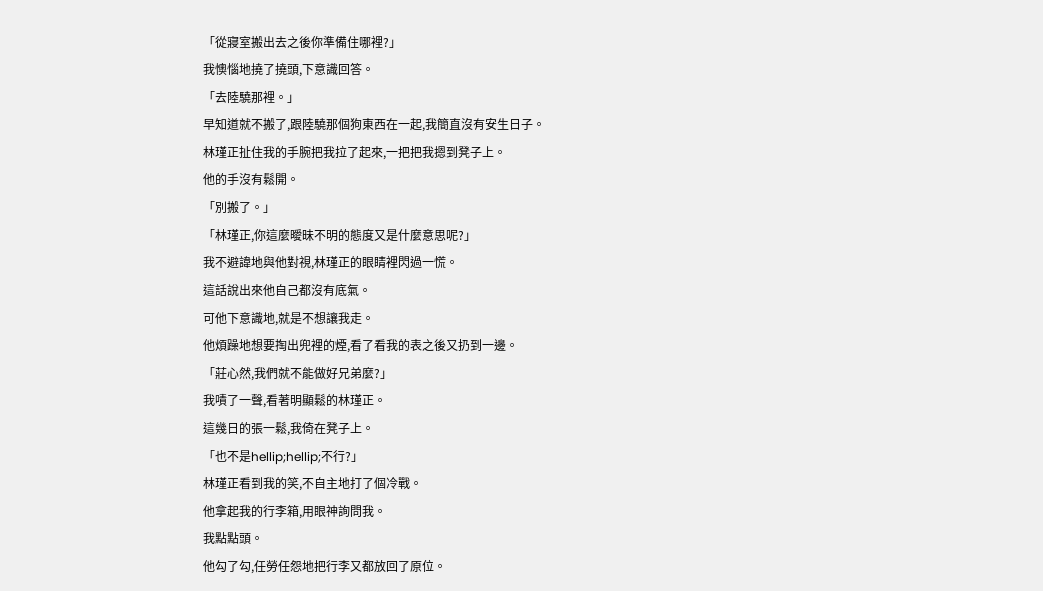「從寢室搬出去之後你準備住哪裡?」
我懊惱地撓了撓頭,下意識回答。
「去陸驍那裡。」
早知道就不搬了,跟陸驍那個狗東西在一起,我簡直沒有安生日子。
林瑾正扯住我的手腕把我拉了起來,一把把我摁到凳子上。
他的手沒有鬆開。
「別搬了。」
「林瑾正,你這麼曖昧不明的態度又是什麼意思呢?」
我不避諱地與他對視,林瑾正的眼睛裡閃過一慌。
這話說出來他自己都沒有底氣。
可他下意識地,就是不想讓我走。
他煩躁地想要掏出兜裡的煙,看了看我的表之後又扔到一邊。
「莊心然,我們就不能做好兄弟麼?」
我嘖了一聲,看著明顯鬆的林瑾正。
這幾日的張一鬆,我倚在凳子上。
「也不是hellip;hellip;不行?」
林瑾正看到我的笑,不自主地打了個冷戰。
他拿起我的行李箱,用眼神詢問我。
我點點頭。
他勾了勾,任勞任怨地把行李又都放回了原位。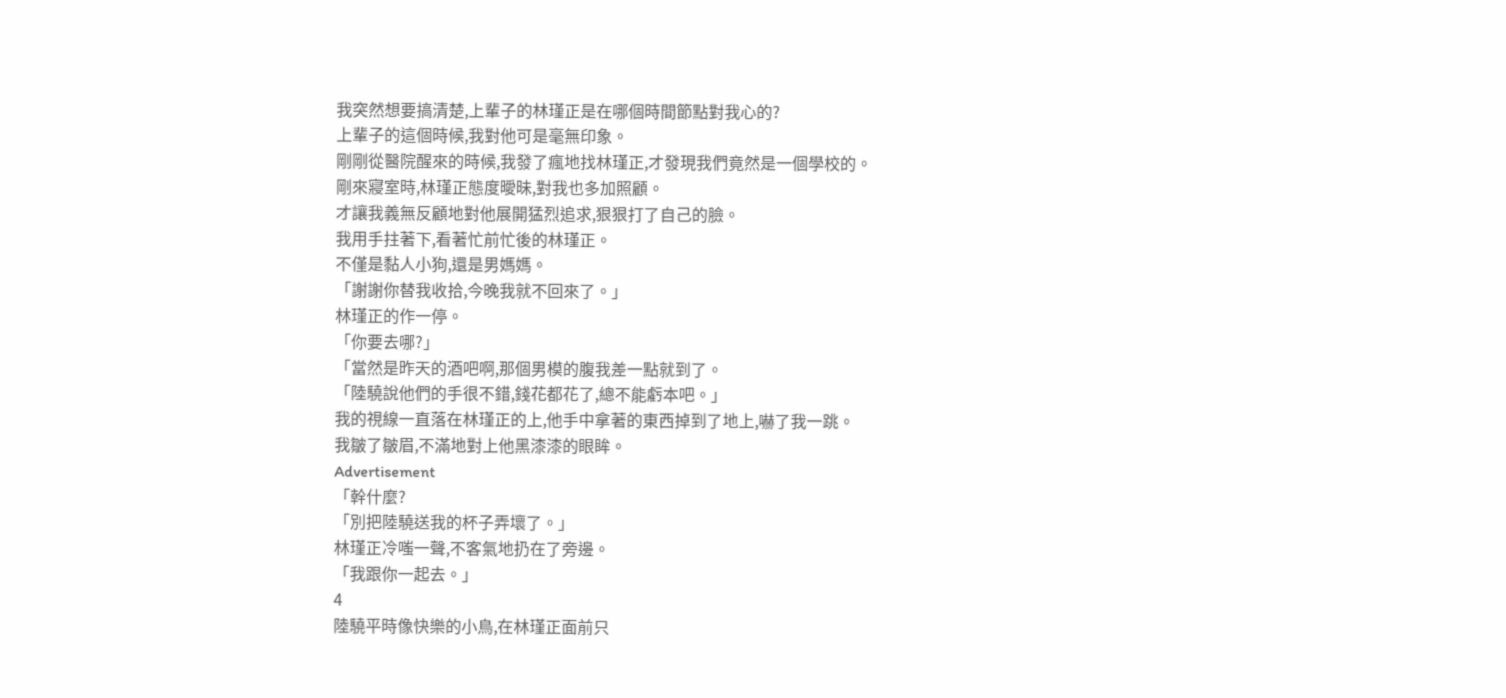我突然想要搞清楚,上輩子的林瑾正是在哪個時間節點對我心的?
上輩子的這個時候,我對他可是毫無印象。
剛剛從醫院醒來的時候,我發了瘋地找林瑾正,才發現我們竟然是一個學校的。
剛來寢室時,林瑾正態度曖昧,對我也多加照顧。
才讓我義無反顧地對他展開猛烈追求,狠狠打了自己的臉。
我用手拄著下,看著忙前忙後的林瑾正。
不僅是黏人小狗,還是男媽媽。
「謝謝你替我收拾,今晚我就不回來了。」
林瑾正的作一停。
「你要去哪?」
「當然是昨天的酒吧啊,那個男模的腹我差一點就到了。
「陸驍說他們的手很不錯,錢花都花了,總不能虧本吧。」
我的視線一直落在林瑾正的上,他手中拿著的東西掉到了地上,嚇了我一跳。
我皺了皺眉,不滿地對上他黑漆漆的眼眸。
Advertisement
「幹什麼?
「別把陸驍送我的杯子弄壞了。」
林瑾正冷嗤一聲,不客氣地扔在了旁邊。
「我跟你一起去。」
4
陸驍平時像快樂的小鳥,在林瑾正面前只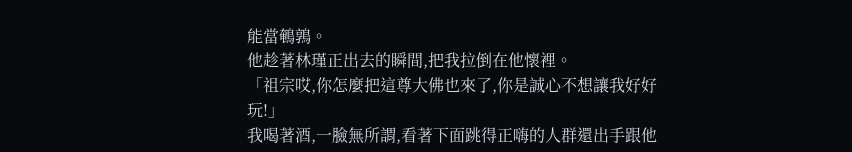能當鵪鶉。
他趁著林瑾正出去的瞬間,把我拉倒在他懷裡。
「祖宗哎,你怎麼把這尊大佛也來了,你是誠心不想讓我好好玩!」
我喝著酒,一臉無所謂,看著下面跳得正嗨的人群還出手跟他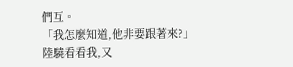們互。
「我怎麼知道,他非要跟著來?」
陸驍看看我,又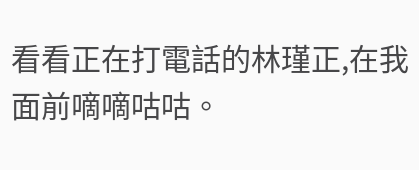看看正在打電話的林瑾正,在我面前嘀嘀咕咕。